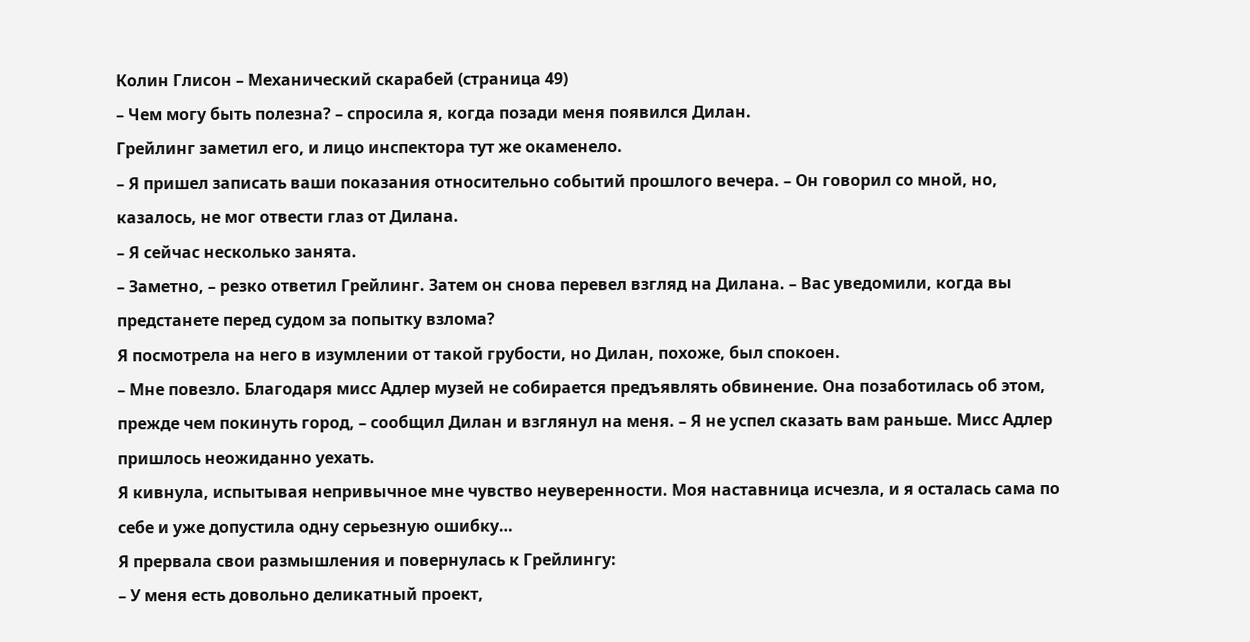Колин Глисон – Механический скарабей (страница 49)
– Чем могу быть полезна? – спросила я, когда позади меня появился Дилан.
Грейлинг заметил его, и лицо инспектора тут же окаменело.
– Я пришел записать ваши показания относительно событий прошлого вечера. – Он говорил со мной, но, казалось, не мог отвести глаз от Дилана.
– Я сейчас несколько занята.
– Заметно, – резко ответил Грейлинг. Затем он снова перевел взгляд на Дилана. – Вас уведомили, когда вы предстанете перед судом за попытку взлома?
Я посмотрела на него в изумлении от такой грубости, но Дилан, похоже, был спокоен.
– Мне повезло. Благодаря мисс Адлер музей не собирается предъявлять обвинение. Она позаботилась об этом, прежде чем покинуть город, – сообщил Дилан и взглянул на меня. – Я не успел сказать вам раньше. Мисс Адлер пришлось неожиданно уехать.
Я кивнула, испытывая непривычное мне чувство неуверенности. Моя наставница исчезла, и я осталась сама по себе и уже допустила одну серьезную ошибку…
Я прервала свои размышления и повернулась к Грейлингу:
– У меня есть довольно деликатный проект,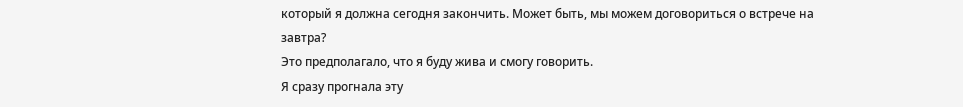который я должна сегодня закончить. Может быть, мы можем договориться о встрече на завтра?
Это предполагало, что я буду жива и смогу говорить.
Я сразу прогнала эту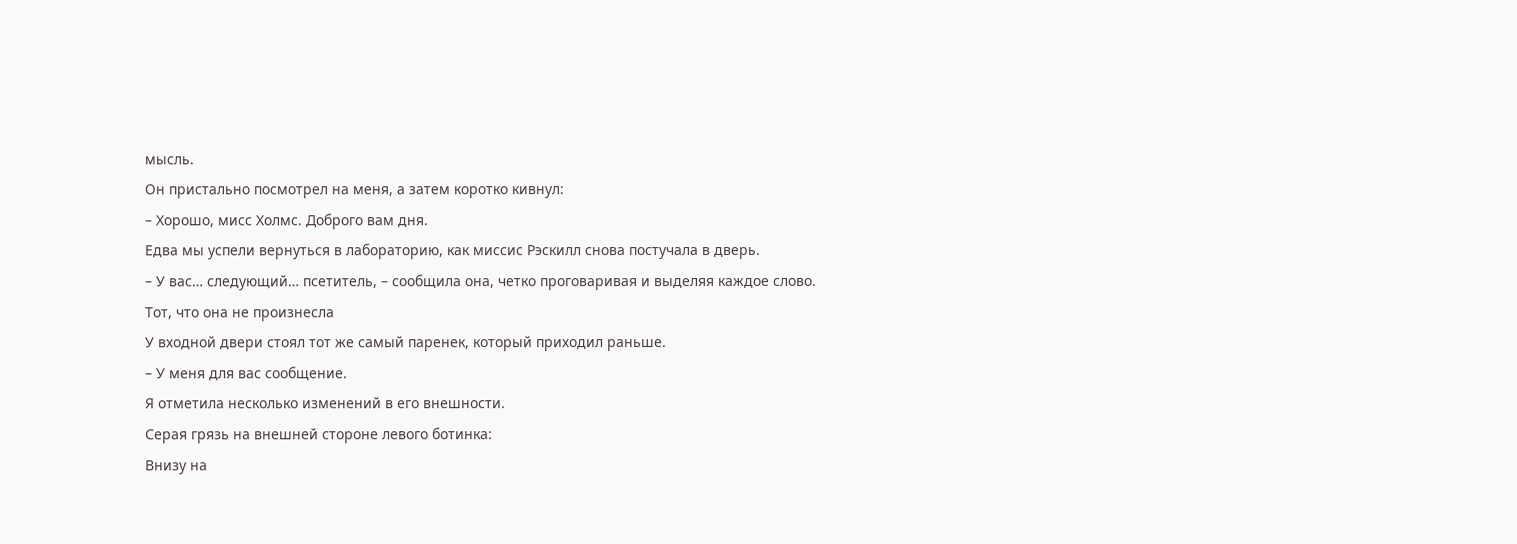мысль.
Он пристально посмотрел на меня, а затем коротко кивнул:
– Хорошо, мисс Холмс. Доброго вам дня.
Едва мы успели вернуться в лабораторию, как миссис Рэскилл снова постучала в дверь.
– У вас… следующий… псетитель, – сообщила она, четко проговаривая и выделяя каждое слово.
Тот, что она не произнесла
У входной двери стоял тот же самый паренек, который приходил раньше.
– У меня для вас сообщение.
Я отметила несколько изменений в его внешности.
Серая грязь на внешней стороне левого ботинка:
Внизу на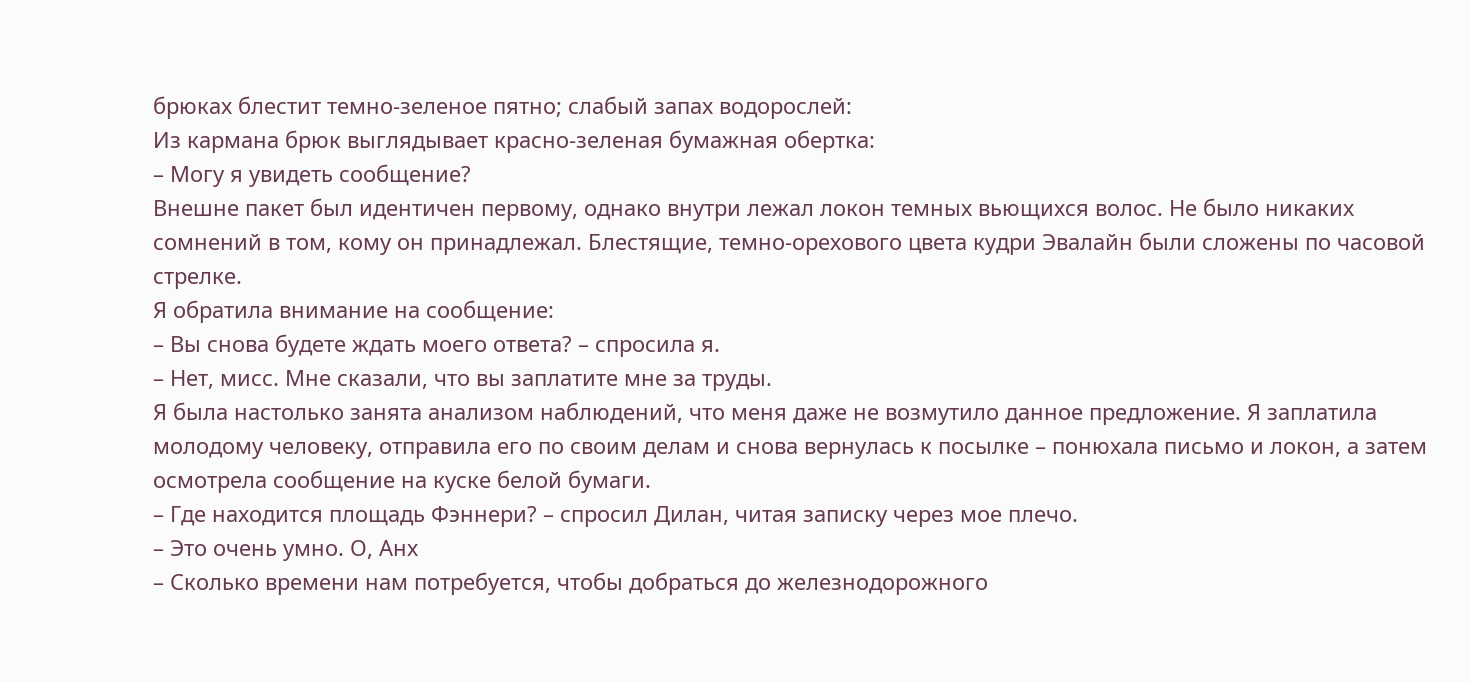брюках блестит темно-зеленое пятно; слабый запах водорослей:
Из кармана брюк выглядывает красно-зеленая бумажная обертка:
– Могу я увидеть сообщение?
Внешне пакет был идентичен первому, однако внутри лежал локон темных вьющихся волос. Не было никаких сомнений в том, кому он принадлежал. Блестящие, темно-орехового цвета кудри Эвалайн были сложены по часовой стрелке.
Я обратила внимание на сообщение:
– Вы снова будете ждать моего ответа? – спросила я.
– Нет, мисс. Мне сказали, что вы заплатите мне за труды.
Я была настолько занята анализом наблюдений, что меня даже не возмутило данное предложение. Я заплатила молодому человеку, отправила его по своим делам и снова вернулась к посылке – понюхала письмо и локон, а затем осмотрела сообщение на куске белой бумаги.
– Где находится площадь Фэннери? – спросил Дилан, читая записку через мое плечо.
– Это очень умно. О, Анх
– Сколько времени нам потребуется, чтобы добраться до железнодорожного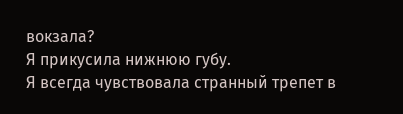вокзала?
Я прикусила нижнюю губу.
Я всегда чувствовала странный трепет в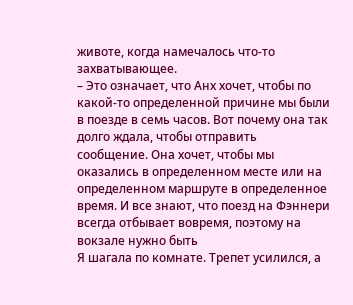животе, когда намечалось что-то захватывающее.
– Это означает, что Анх хочет, чтобы по какой-то определенной причине мы были в поезде в семь часов. Вот почему она так долго ждала, чтобы отправить сообщение. Она хочет, чтобы мы оказались в определенном месте или на определенном маршруте в определенное время. И все знают, что поезд на Фэннери всегда отбывает вовремя, поэтому на вокзале нужно быть
Я шагала по комнате. Трепет усилился, а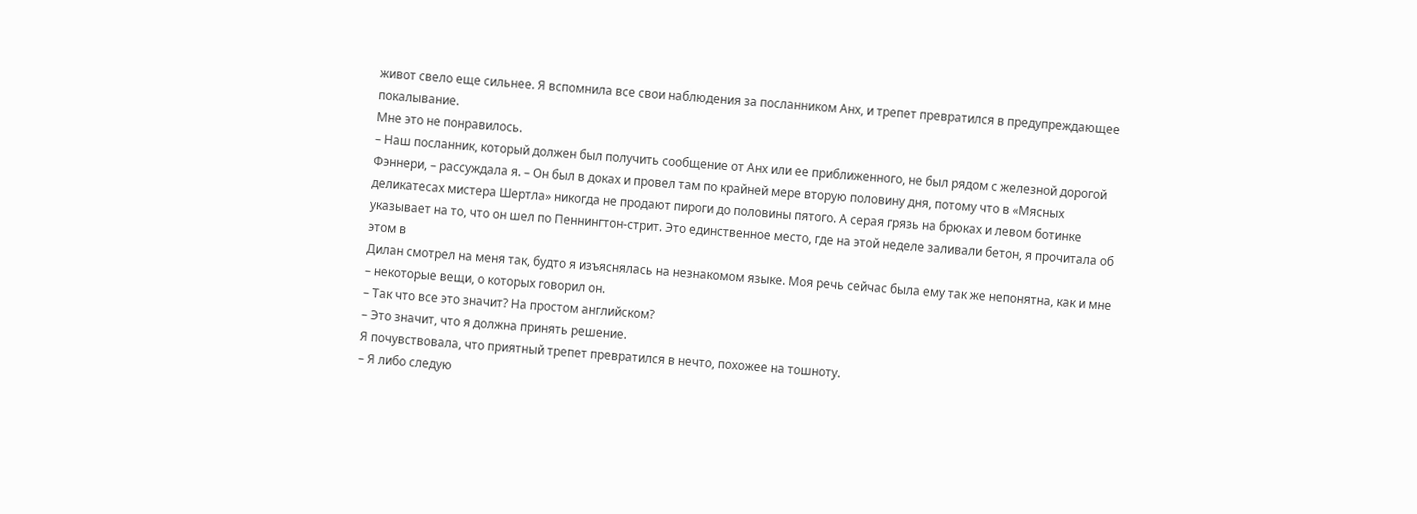живот свело еще сильнее. Я вспомнила все свои наблюдения за посланником Анх, и трепет превратился в предупреждающее покалывание.
Мне это не понравилось.
– Наш посланник, который должен был получить сообщение от Анх или ее приближенного, не был рядом с железной дорогой Фэннери, – рассуждала я. – Он был в доках и провел там по крайней мере вторую половину дня, потому что в «Мясных деликатесах мистера Шертла» никогда не продают пироги до половины пятого. А серая грязь на брюках и левом ботинке указывает на то, что он шел по Пеннингтон-стрит. Это единственное место, где на этой неделе заливали бетон, я прочитала об этом в
Дилан смотрел на меня так, будто я изъяснялась на незнакомом языке. Моя речь сейчас была ему так же непонятна, как и мне – некоторые вещи, о которых говорил он.
– Так что все это значит? На простом английском?
– Это значит, что я должна принять решение.
Я почувствовала, что приятный трепет превратился в нечто, похожее на тошноту.
– Я либо следую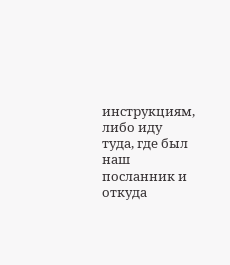инструкциям, либо иду туда, где был наш посланник и откуда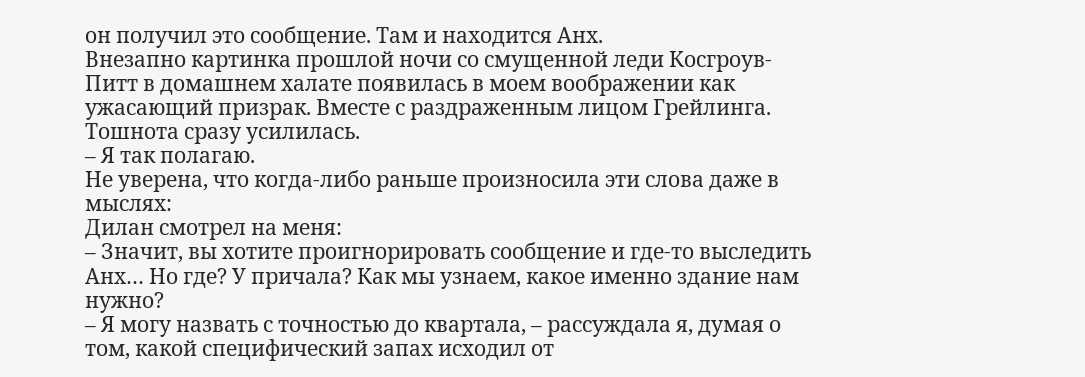он получил это сообщение. Там и находится Анх.
Внезапно картинка прошлой ночи со смущенной леди Косгроув-Питт в домашнем халате появилась в моем воображении как ужасающий призрак. Вместе с раздраженным лицом Грейлинга. Тошнота сразу усилилась.
– Я так полагаю.
Не уверена, что когда-либо раньше произносила эти слова даже в мыслях:
Дилан смотрел на меня:
– Значит, вы хотите проигнорировать сообщение и где-то выследить Анх… Но где? У причала? Как мы узнаем, какое именно здание нам нужно?
– Я могу назвать с точностью до квартала, – рассуждала я, думая о том, какой специфический запах исходил от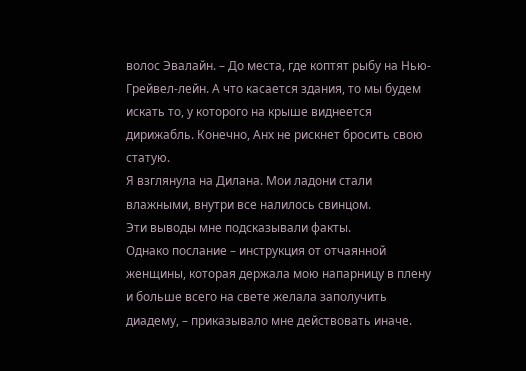волос Эвалайн. – До места, где коптят рыбу на Нью-Грейвел-лейн. А что касается здания, то мы будем искать то, у которого на крыше виднеется дирижабль. Конечно, Анх не рискнет бросить свою статую.
Я взглянула на Дилана. Мои ладони стали влажными, внутри все налилось свинцом.
Эти выводы мне подсказывали факты.
Однако послание – инструкция от отчаянной женщины, которая держала мою напарницу в плену и больше всего на свете желала заполучить диадему, – приказывало мне действовать иначе.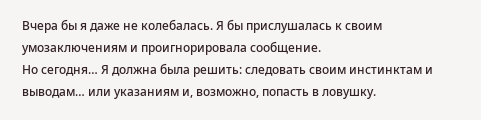Вчера бы я даже не колебалась. Я бы прислушалась к своим умозаключениям и проигнорировала сообщение.
Но сегодня… Я должна была решить: следовать своим инстинктам и выводам… или указаниям и, возможно, попасть в ловушку.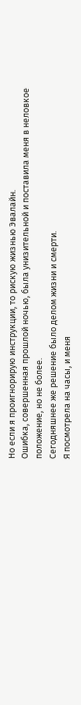Но если я проигнорирую инструкции, то рискую жизнью Эвалайн.
Ошибка, совершенная прошлой ночью, была унизительной и поставила меня в неловкое положение, но не более.
Сегодняшнее же решение было делом жизни и смерти.
Я посмотрела на часы, и меня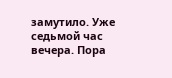замутило. Уже седьмой час вечера. Пора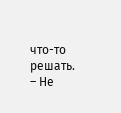что-то решать.
– Не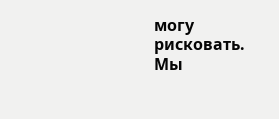могу рисковать. Мы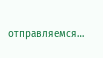отправляемся…